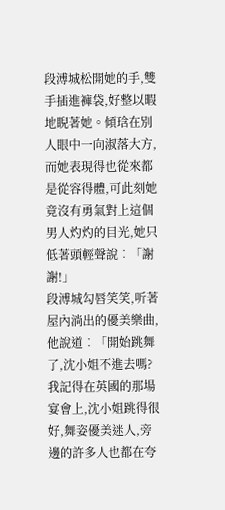段溥城松開她的手,雙手插進褲袋,好整以暇地睨著她。傾琀在別人眼中一向淑落大方,而她表現得也從來都是從容得體,可此刻她竟沒有勇氣對上這個男人灼灼的目光,她只低著頭輕聲說︰「謝謝!」
段溥城勾唇笑笑,听著屋內淌出的優美樂曲,他說道︰「開始跳舞了,沈小姐不進去嗎?我記得在英國的那場宴會上,沈小姐跳得很好,舞姿優美迷人,旁邊的許多人也都在夸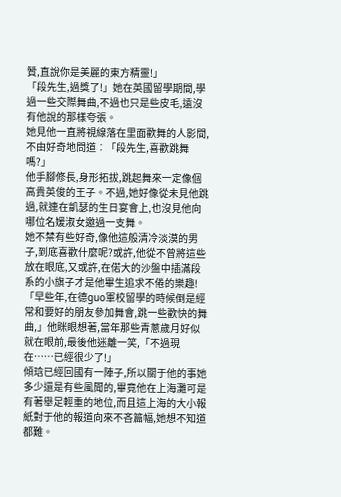贊,直說你是美麗的東方精靈!」
「段先生,過獎了!」她在英國留學期間,學過一些交際舞曲,不過也只是些皮毛,遠沒有他說的那樣夸張。
她見他一直將視線落在里面歡舞的人影間,不由好奇地問道︰「段先生,喜歡跳舞嗎?」
他手腳修長,身形拓拔,跳起舞來一定像個高貴英俊的王子。不過,她好像從未見他跳過,就連在凱瑟的生日宴會上,也沒見他向哪位名媛淑女邀過一支舞。
她不禁有些好奇,像他這般清冷淡漠的男子,到底喜歡什麼呢?或許,他從不曾將這些放在眼底,又或許,在偌大的沙盤中插滿段系的小旗子才是他畢生追求不倦的樂趣!
「早些年,在德guo軍校留學的時候倒是經常和要好的朋友參加舞會,跳一些歡快的舞曲,」他眯眼想著,當年那些青蔥歲月好似就在眼前,最後他迷離一笑,「不過現在……已經很少了!」
傾琀已經回國有一陣子,所以關于他的事她多少還是有些風聞的,畢竟他在上海灘可是有著舉足輕重的地位,而且這上海的大小報紙對于他的報道向來不吝篇幅,她想不知道都難。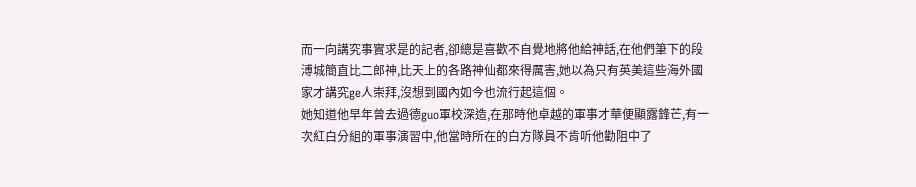而一向講究事實求是的記者,卻總是喜歡不自覺地將他給神話,在他們筆下的段溥城簡直比二郎神,比天上的各路神仙都來得厲害,她以為只有英美這些海外國家才講究ge人崇拜,沒想到國內如今也流行起這個。
她知道他早年曾去過德guo軍校深造,在那時他卓越的軍事才華便顯露鋒芒,有一次紅白分組的軍事演習中,他當時所在的白方隊員不肯听他勸阻中了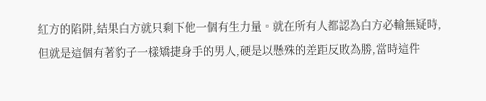紅方的陷阱,結果白方就只剩下他一個有生力量。就在所有人都認為白方必輸無疑時,但就是這個有著豹子一樣矯捷身手的男人,硬是以懸殊的差距反敗為勝,當時這件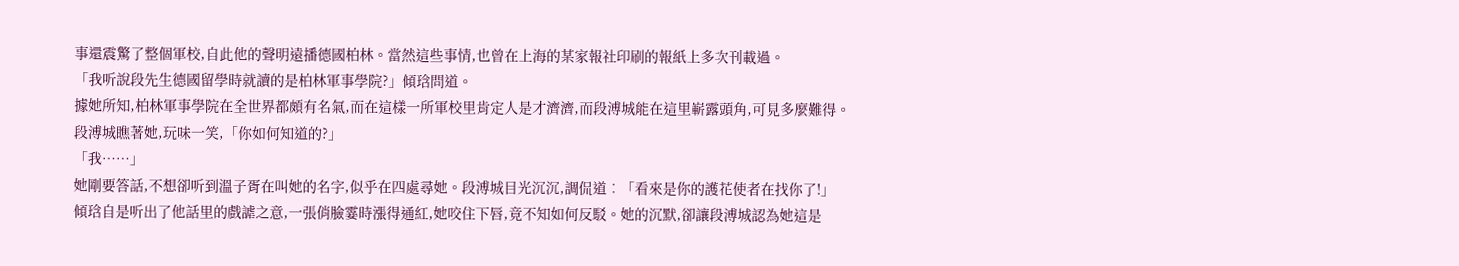事還震驚了整個軍校,自此他的聲明遠播德國柏林。當然這些事情,也曾在上海的某家報社印刷的報紙上多次刊載過。
「我听說段先生德國留學時就讀的是柏林軍事學院?」傾琀問道。
據她所知,柏林軍事學院在全世界都頗有名氣,而在這樣一所軍校里肯定人是才濟濟,而段溥城能在這里嶄露頭角,可見多麼難得。
段溥城瞧著她,玩味一笑,「你如何知道的?」
「我……」
她剛要答話,不想卻听到溫子胥在叫她的名字,似乎在四處尋她。段溥城目光沉沉,調侃道︰「看來是你的護花使者在找你了!」
傾琀自是听出了他話里的戲謔之意,一張俏臉霎時漲得通紅,她咬住下唇,竟不知如何反駁。她的沉默,卻讓段溥城認為她這是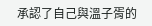承認了自己與溫子胥的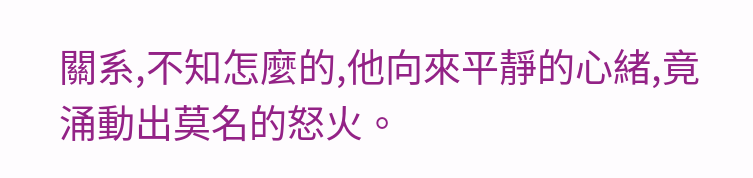關系,不知怎麼的,他向來平靜的心緒,竟涌動出莫名的怒火。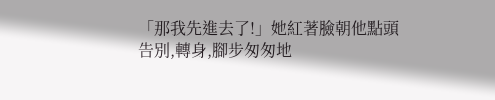「那我先進去了!」她紅著臉朝他點頭告別,轉身,腳步匆匆地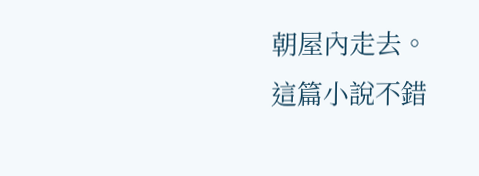朝屋內走去。
這篇小說不錯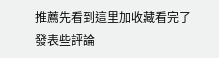推薦先看到這里加收藏看完了發表些評論